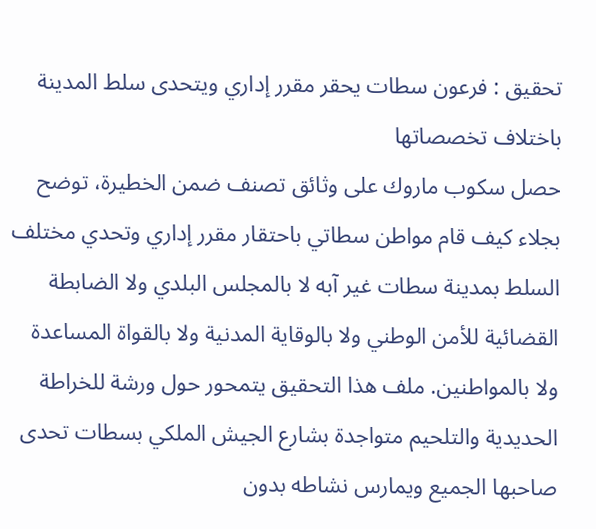تحقيق : فرعون سطات يحقر مقرر إداري ويتحدى سلط المدينة باختلاف تخصصاتها
حصل سكوب ماروك على وثائق تصنف ضمن الخطيرة، توضح بجلاء كيف قام مواطن سطاتي باحتقار مقرر إداري وتحدي مختلف السلط بمدينة سطات غير آبه لا بالمجلس البلدي ولا الضابطة القضائية للأمن الوطني ولا بالوقاية المدنية ولا بالقواة المساعدة ولا بالمواطنين. ملف هذا التحقيق يتمحور حول ورشة للخراطة الحديدية والتلحيم متواجدة بشارع الجيش الملكي بسطات تحدى صاحبها الجميع ويمارس نشاطه بدون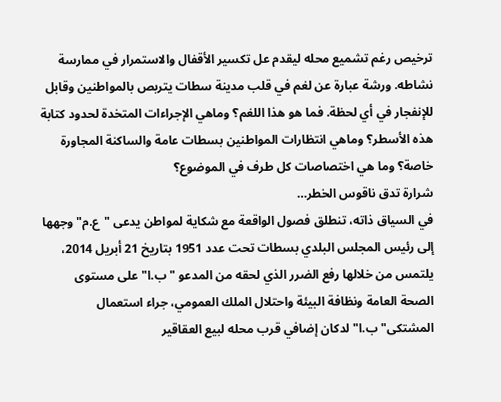ترخيص رغم تشميع محله ليقدم عل تكسير الأقفال والاستمرار في ممارسة نشاطه. ورشة عبارة عن لغم في قلب مدينة سطات يتربص بالمواطنين وقابل للإنفجار في أي لحظة. فما هو هذا اللغم؟ وماهي الإجراءات المتخدة لحدود كتابة هذه الأسطر؟ وماهي انتظارات المواطنين بسطات عامة والساكنة المجاورة خاصة؟ وما هي اختصاصات كل طرف في الموضوع؟
شرارة تدق ناقوس الخطر…
في السياق ذاته، تنطلق فصول الواقعة مع شكاية لمواطن يدعى "ع.م" وجهها إلى رئيس المجلس البلدي بسطات تحت عدد 1951 بتاريخ 21 أبريل 2014، يلتمس من خلالها رفع الضرر الذي لحقه من المدعو "ب.ا" على مستوى الصحة العامة ونظافة البيئة واحتلال الملك العمومي، جراء استعمال المشتكى"ب.ا" لدكان إضافي قرب محله لبيع العقاقير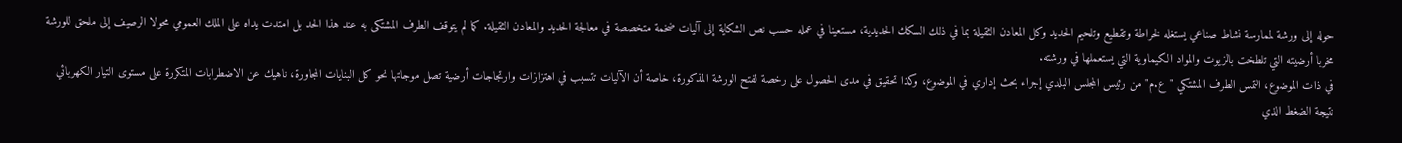حوله إلى ورشة لممارسة نشاط صناعي يستغله لخراطة وتقطيع وتلحيم الحديد وكل المعادن الثقيلة بما في ذلك السكك الحديدية، مستعينا في عمله حسب نص الشكاية إلى آليات ضخمة متخصصة في معالجة الحديد والمعادن الثقيلة. كما لم يتوقف الطرف المشتكى به عند هذا الحد بل امتدت يداه على الملك العمومي محولا الرصيف إلى ملحق للورشة مخربا أرضيته التي تلطخت بالزيوت والمواد الكيماوية التي يستعملها في ورشته.
في ذات الموضوع، التمس الطرف المشتكي "ع.م" من رئيس المجلس البلدي إجراء بحث إداري في الموضوع، وكذا تحقيق في مدى الحصول على رخصة لفتح الورشة المذكورة، خاصة أن الآليات تتسبب في اهتزازات وارتجاجات أرضية تصل موجاتها نحو كل البنايات المجاورة، ناهيك عن الاضطرابات المتكررة على مستوى التيار الكهربائي نتيجة الضغط الذي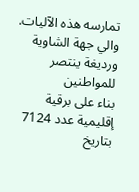تمارسه هذه الآليات.
والي جهة الشاوية ورديغة ينتصر للمواطنين
بناء على برقية إقليمية عدد 7124 بتاريخ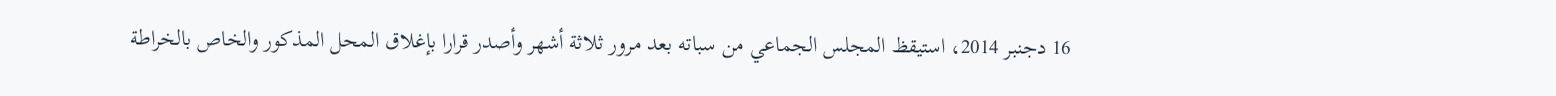16 دجنبر 2014، استيقظ المجلس الجماعي من سباته بعد مرور ثلاثة أشهر وأصدر قرارا بإغلاق المحل المذكور والخاص بالخراطة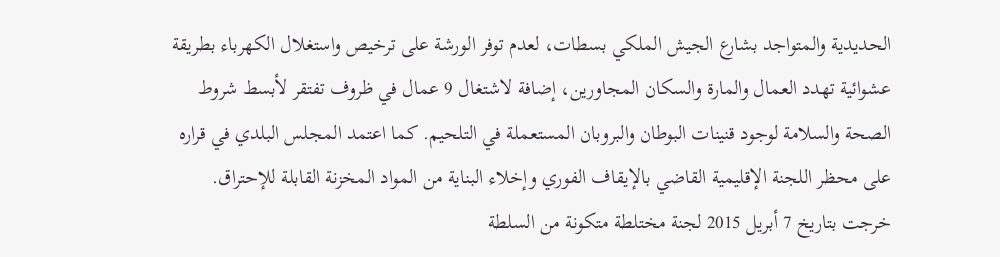الحديدية والمتواجد بشارع الجيش الملكي بسطات، لعدم توفر الورشة على ترخيص واستغلال الكهرباء بطريقة عشوائية تهدد العمال والمارة والسكان المجاورين، إضافة لاشتغال 9 عمال في ظروف تفتقر لأبسط شروط الصحة والسلامة لوجود قنينات البوطان والبروبان المستعملة في التلحيم. كما اعتمد المجلس البلدي في قراره على محظر اللجنة الإقليمية القاضي بالإيقاف الفوري وإخلاء البناية من المواد المخزنة القابلة للإحتراق.
خرجت بتاريخ 7 أبريل 2015 لجنة مختلطة متكونة من السلطة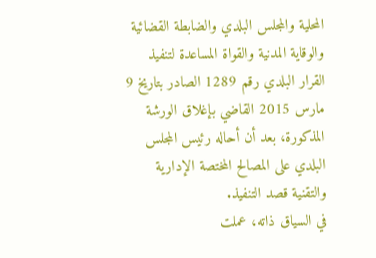المحلية والمجلس البلدي والضابطة القضائية والوقاية المدنية والقواة المساعدة لتنفيذ القرار البلدي رقم 1289 الصادر بتاريخ 9 مارس 2015 القاضي بإغلاق الورشة المذكورة، بعد أن أحاله رئيس المجلس البلدي على المصالح المختصة الإدارية والتقنية قصد التنفيذ.
في السياق ذاته، عملت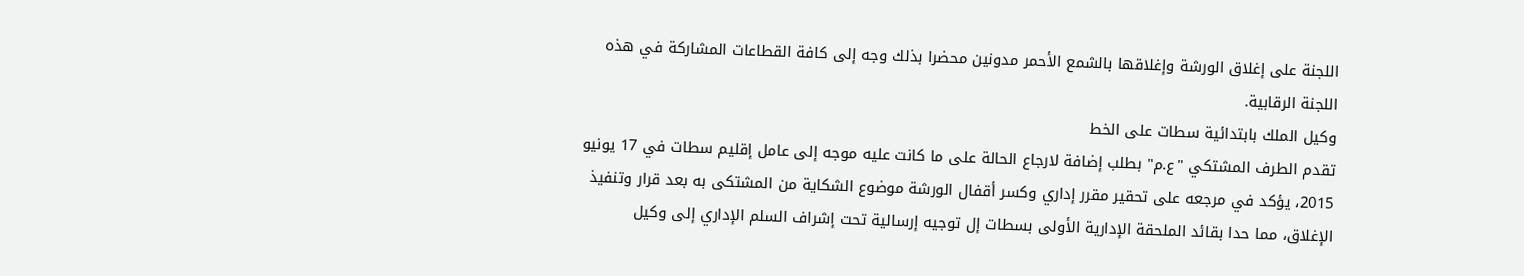اللجنة على إغلاق الورشة وإغلاقها بالشمع الأحمر مدونين محضرا بذلك وجه إلى كافة القطاعات المشاركة في هذه اللجنة الرقابية.
وكيل الملك بابتدائية سطات على الخط
تقدم الطرف المشتكي "ع.م" بطلب إضافة لارجاع الحالة على ما كانت عليه موجه إلى عامل إقليم سطات في 17 يونيو 2015، يؤكد في مرجعه على تحقير مقرر إداري وكسر أقفال الورشة موضوع الشكاية من المشتكى به بعد قرار وتنفيذ الإغلاق، مما حدا بقائد الملحقة الإدارية الأولى بسطات إل توجيه إرسالية تحت إشراف السلم الإداري إلى وكيل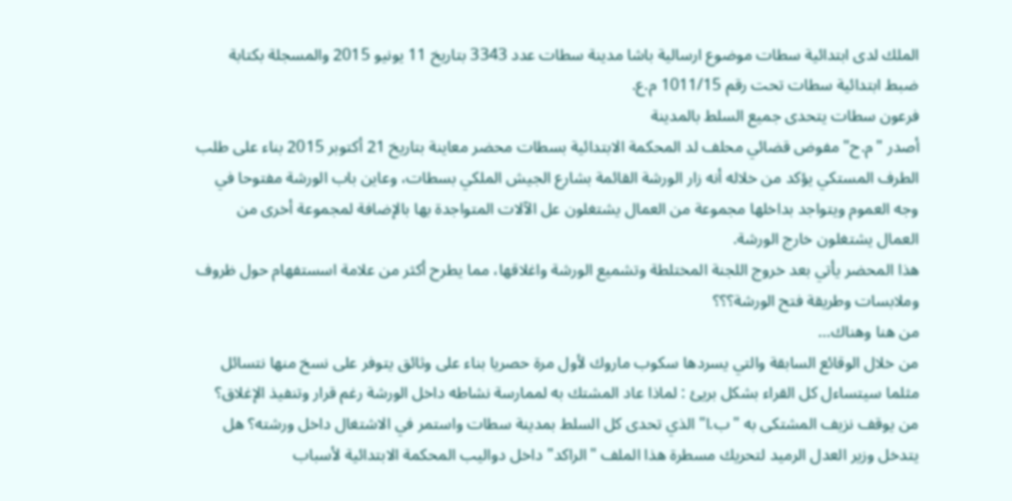الملك لدى ابتدائية سطات موضوع ارسالية باشا مدينة سطات عدد 3343 بتاريخ 11 يونيو 2015 والمسجلة بكتابة ضبط ابتدائية سطات تحت رقم 1011/15 م.ع.
فرعون سطات يتحدى جميع السلط بالمدينة
أصدر "م.ح" مفوض قضائي محلف لد المحكمة الابتدائية بسطات محضر معاينة بتاريخ 21 أكتوبر 2015 بناء على طلب الطرف المستكي يؤكد من خلاله أنه زار الورشة القائمة بشارع الجيش الملكي بسطات، وعاين باب الورشة مفتوحا في وجه العموم ويتواجد بداخلها مجموعة من العمال يشتغلون عل الآلات المتواجدة بها بالإضافة لمجموعة أخرى من العمال يشتغلون خارج الورشة.
هذا المحضر يأتي بعد خروج اللجنة المختلطة وتشميع الورشة واغلاقها، مما يطرح أكثر من علامة اسستفهام حول ظروف وملابسات وطريقة فتح الورشة؟؟؟
من هنا وهناك…
من خلال الوقائع السابقة والتي يسردها سكوب ماروك لأول مرة حصريا بناء على وثائق يتوفر على نسخ منها نتسائل مثلما سيتساءل كل القراء بشكل بريئ : لماذا عاد المشتك به لممارسة نشاطه داخل الورشة رغم قرار وتنفيذ الإغلاق؟ من يوقف نزيف المشتكى به "ب.ا" الذي تحدى كل السلط بمدينة سطات واستمر في الاشتغال داخل ورشته؟ هل يتدخل وزير العدل الرميد لتحريك مسطرة هذا الملف "الراكد" داخل دواليب المحكمة الابتدائية لأسباب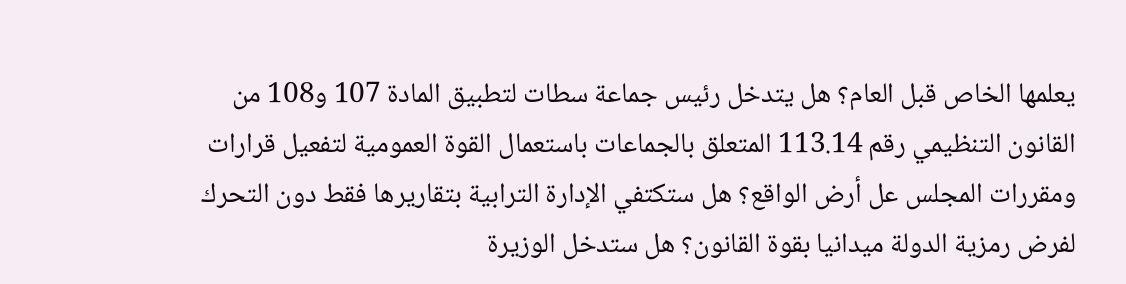يعلمها الخاص قبل العام؟ هل يتدخل رئيس جماعة سطات لتطبيق المادة 107 و108 من القانون التنظيمي رقم 113.14 المتعلق بالجماعات باستعمال القوة العمومية لتفعيل قرارات ومقررات المجلس عل أرض الواقع؟ هل ستكتفي الإدارة الترابية بتقاريرها فقط دون التحرك لفرض رمزية الدولة ميدانيا بقوة القانون؟ هل ستدخل الوزيرة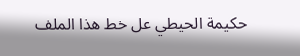حكيمة الحيطي عل خط هذا الملف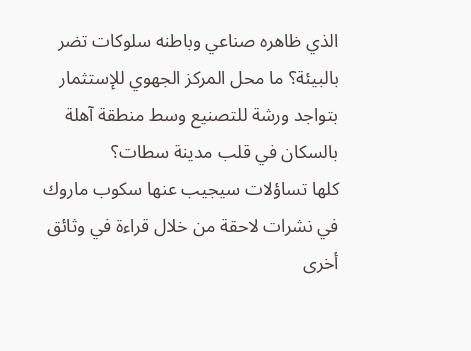الذي ظاهره صناعي وباطنه سلوكات تضر بالبيئة؟ ما محل المركز الجهوي للإستثمار بتواجد ورشة للتصنيع وسط منطقة آهلة بالسكان في قلب مدينة سطات؟
كلها تساؤلات سيجيب عنها سكوب ماروك في نشرات لاحقة من خلال قراءة في وثائق أخرى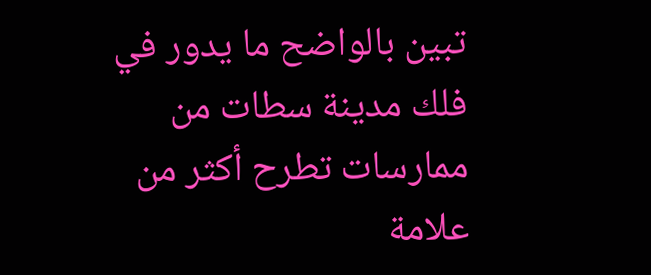تبين بالواضح ما يدور في فلك مدينة سطات من ممارسات تطرح أكثر من علامة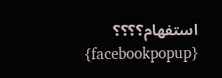استفهام؟؟؟؟
{facebookpopup}